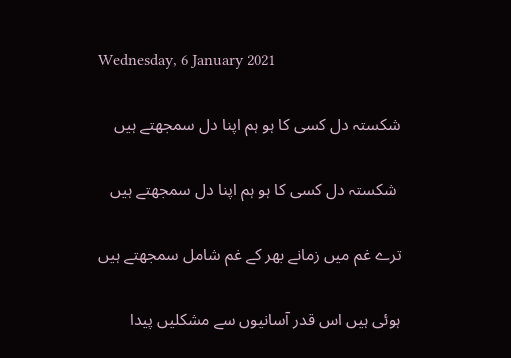Wednesday, 6 January 2021

شکستہ دل کسی کا ہو ہم اپنا دل سمجھتے ہیں

 شکستہ دل کسی کا ہو ہم اپنا دل سمجھتے ہیں

ترے غم میں زمانے بھر کے غم شامل سمجھتے ہیں

ہوئی ہیں اس قدر آسانیوں سے مشکلیں پیدا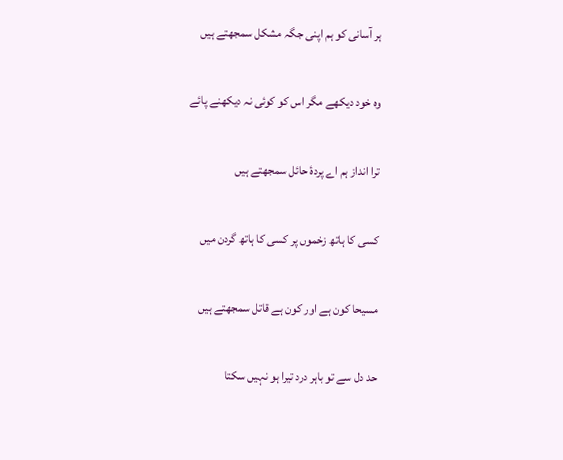ہر آسانی کو ہم اپنی جگہ مشکل سمجھتے ہیں

وہ خود دیکھے مگر اس کو کوئی نہ دیکھنے پائے

ترا انداز ہم اے پردۂ حائل سمجھتے ہیں

کسی کا ہاتھ زخموں پر کسی کا ہاتھ گردن میں

مسیحا کون ہے اور کون ہے قاتل سمجھتے ہیں

حد دل سے تو باہر درد تیرا ہو نہیں سکتا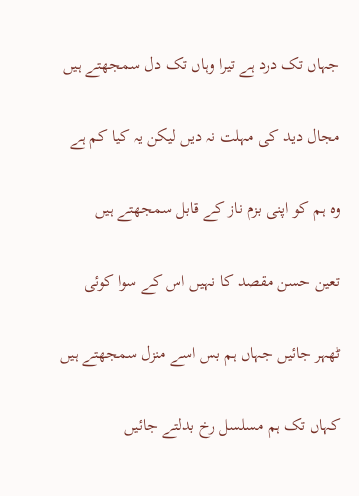جہاں تک درد ہے تیرا وہاں تک دل سمجھتے ہیں

مجال دید کی مہلت نہ دیں لیکن یہ کیا کم ہے

وہ ہم کو اپنی بزم ناز کے قابل سمجھتے ہیں

تعین حسن مقصد کا نہیں اس کے سوا کوئی

ٹھہر جائیں جہاں ہم بس اسے منزل سمجھتے ہیں

کہاں تک ہم مسلسل رخ بدلتے جائیں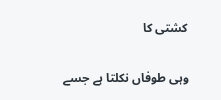کشتی کا

وہی طوفاں نکلتا ہے جسے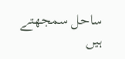ساحل سمجھتے ہیں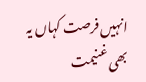انہیں فرصت کہاں یہ بھی غنیمت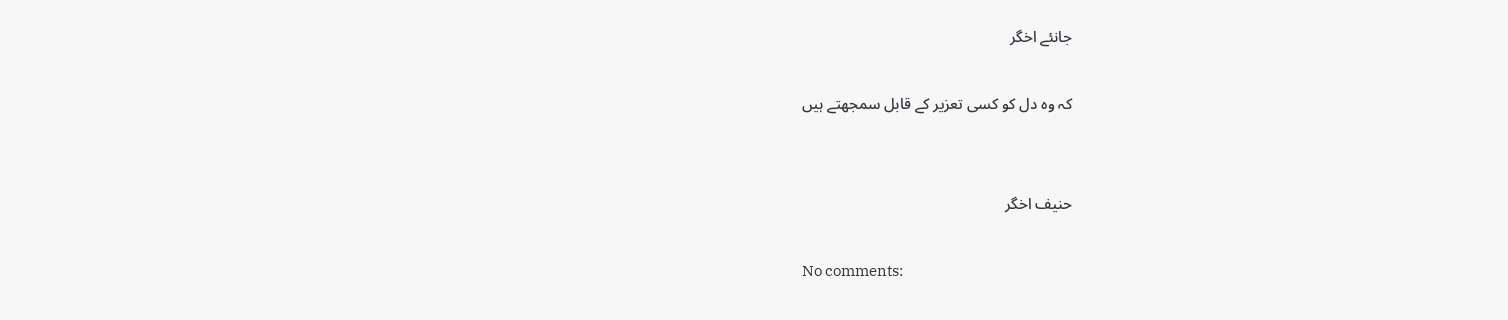جانئے اخگر

کہ وہ دل کو کسی تعزیر کے قابل سمجھتے ہیں


حنیف اخگر

No comments: